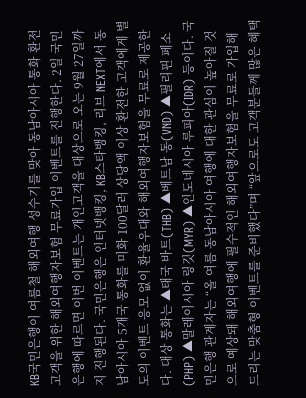KB국민은행이 여름철 해외여행 성수기를 맞아 동남아시아 통화 환전 고객을 위한 해외여행자보험 무료가입 이벤트를 진행한다. 2일 국민은행에 따르면 이번 이벤트는 개인고객을 대상으로 오는 9월 27일까지 진행된다. 국민은행은 인터넷뱅킹, KB스타뱅킹, 리브 NEXT에서 동남아시아 5개국 통화를 미화 100달러 상당액 이상 환전한 고객에게 별도의 이벤트 응모 없이 환율우대와 해외여행자보험을 무료로 제공한다. 대상 통화는 ▲태국 바트(THB) ▲베트남 동(VND) ▲필리핀 페소(PHP) ▲말레이시아 링깃(MYR) ▲인도네시아 루피아(IDR) 등이다. 국민은행 관계자는 “올 여름 동남아시아 여행에 대한 관심이 높아질 것으로 예상돼 해외여행에 필수적인 해외여행자보험을 무료로 가입해 드리는 맞춤형 이벤트를 준비했다”며 “앞으로도 고객분들께 많은 혜택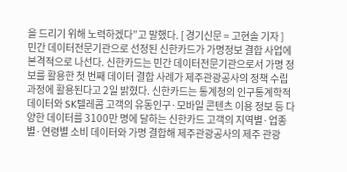을 드리기 위해 노력하겠다”고 말했다. [ 경기신문 = 고현솔 기자 ]
민간 데이터전문기관으로 선정된 신한카드가 가명정보 결합 사업에 본격적으로 나선다. 신한카드는 민간 데이터전문기관으로서 가명 정보를 활용한 첫 번째 데이터 결합 사례가 제주관광공사의 정책 수립 과정에 활용된다고 2일 밝혔다. 신한카드는 통계청의 인구통계학적 데이터와 SK텔레콤 고객의 유동인구·모바일 콘텐츠 이용 정보 등 다양한 데이터를 3100만 명에 달하는 신한카드 고객의 지역별·업종별·연령별 소비 데이터와 가명 결합해 제주관광공사의 제주 관광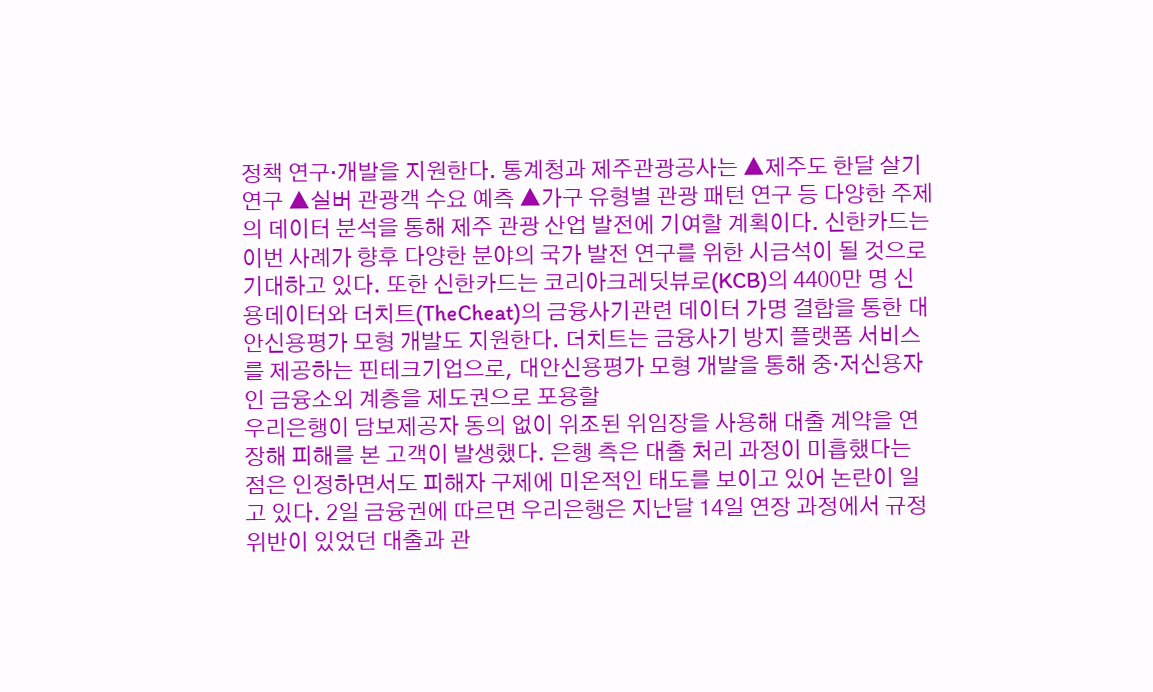정책 연구·개발을 지원한다. 통계청과 제주관광공사는 ▲제주도 한달 살기 연구 ▲실버 관광객 수요 예측 ▲가구 유형별 관광 패턴 연구 등 다양한 주제의 데이터 분석을 통해 제주 관광 산업 발전에 기여할 계획이다. 신한카드는 이번 사례가 향후 다양한 분야의 국가 발전 연구를 위한 시금석이 될 것으로 기대하고 있다. 또한 신한카드는 코리아크레딧뷰로(KCB)의 4400만 명 신용데이터와 더치트(TheCheat)의 금융사기관련 데이터 가명 결합을 통한 대안신용평가 모형 개발도 지원한다. 더치트는 금융사기 방지 플랫폼 서비스를 제공하는 핀테크기업으로, 대안신용평가 모형 개발을 통해 중·저신용자인 금융소외 계층을 제도권으로 포용할
우리은행이 담보제공자 동의 없이 위조된 위임장을 사용해 대출 계약을 연장해 피해를 본 고객이 발생했다. 은행 측은 대출 처리 과정이 미흡했다는 점은 인정하면서도 피해자 구제에 미온적인 태도를 보이고 있어 논란이 일고 있다. 2일 금융권에 따르면 우리은행은 지난달 14일 연장 과정에서 규정 위반이 있었던 대출과 관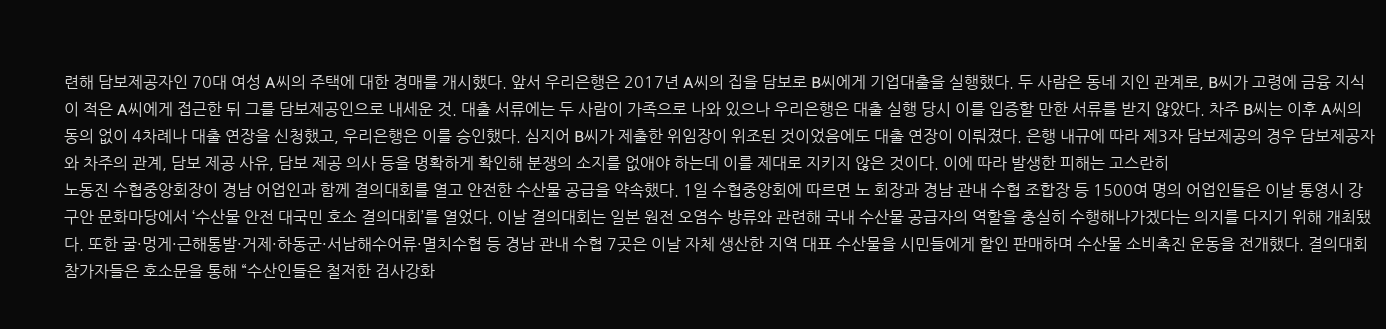련해 담보제공자인 70대 여성 A씨의 주택에 대한 경매를 개시했다. 앞서 우리은행은 2017년 A씨의 집을 담보로 B씨에게 기업대출을 실행했다. 두 사람은 동네 지인 관계로, B씨가 고령에 금융 지식이 적은 A씨에게 접근한 뒤 그를 담보제공인으로 내세운 것. 대출 서류에는 두 사람이 가족으로 나와 있으나 우리은행은 대출 실행 당시 이를 입증할 만한 서류를 받지 않았다. 차주 B씨는 이후 A씨의 동의 없이 4차례나 대출 연장을 신청했고, 우리은행은 이를 승인했다. 심지어 B씨가 제출한 위임장이 위조된 것이었음에도 대출 연장이 이뤄졌다. 은행 내규에 따라 제3자 담보제공의 경우 담보제공자와 차주의 관계, 담보 제공 사유, 담보 제공 의사 등을 명확하게 확인해 분쟁의 소지를 없애야 하는데 이를 제대로 지키지 않은 것이다. 이에 따라 발생한 피해는 고스란히
노동진 수협중앙회장이 경남 어업인과 함께 결의대회를 열고 안전한 수산물 공급을 약속했다. 1일 수협중앙회에 따르면 노 회장과 경남 관내 수협 조합장 등 1500여 명의 어업인들은 이날 통영시 강구안 문화마당에서 ‘수산물 안전 대국민 호소 결의대회’를 열었다. 이날 결의대회는 일본 원전 오염수 방류와 관련해 국내 수산물 공급자의 역할을 충실히 수행해나가겠다는 의지를 다지기 위해 개최됐다. 또한 굴·멍게·근해통발·거제·하동군·서남해수어류·멸치수협 등 경남 관내 수협 7곳은 이날 자체 생산한 지역 대표 수산물을 시민들에게 할인 판매하며 수산물 소비촉진 운동을 전개했다. 결의대회 참가자들은 호소문을 통해 “수산인들은 철저한 검사강화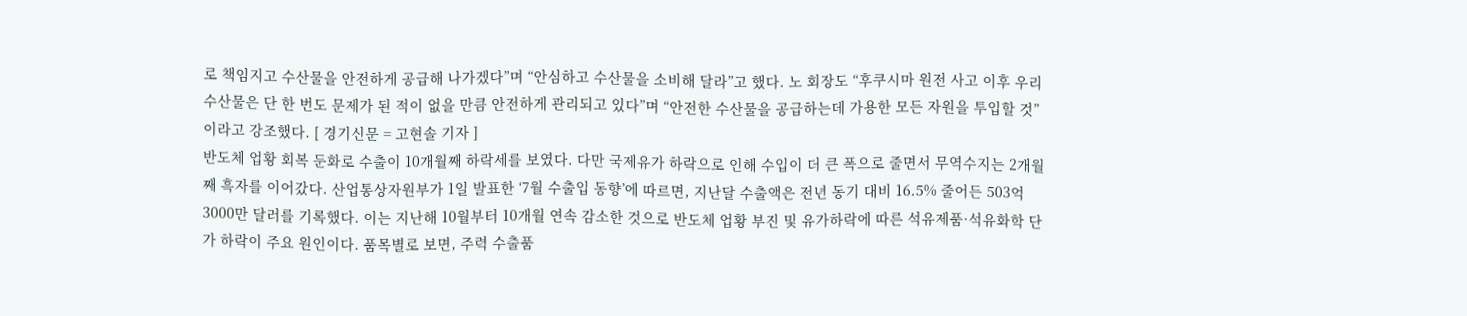로 책임지고 수산물을 안전하게 공급해 나가겠다”며 “안심하고 수산물을 소비해 달라”고 했다. 노 회장도 “후쿠시마 원전 사고 이후 우리 수산물은 단 한 번도 문제가 된 적이 없을 만큼 안전하게 관리되고 있다”며 “안전한 수산물을 공급하는데 가용한 모든 자원을 투입할 것”이라고 강조했다. [ 경기신문 = 고현솔 기자 ]
반도체 업황 회복 둔화로 수출이 10개월째 하락세를 보였다. 다만 국제유가 하락으로 인해 수입이 더 큰 폭으로 줄면서 무역수지는 2개월째 흑자를 이어갔다. 산업통상자원부가 1일 발표한 ‘7월 수출입 동향’에 따르면, 지난달 수출액은 전년 동기 대비 16.5% 줄어든 503억 3000만 달러를 기록했다. 이는 지난해 10월부터 10개월 연속 감소한 것으로 반도체 업황 부진 및 유가하락에 따른 석유제품·석유화학 단가 하락이 주요 원인이다. 품목별로 보면, 주력 수출품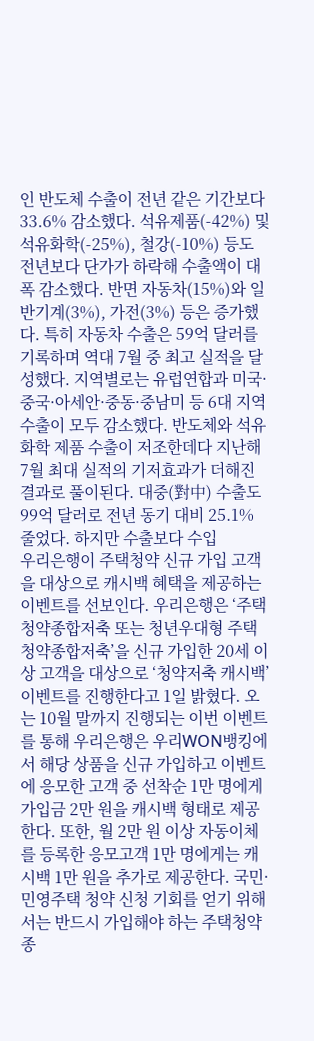인 반도체 수출이 전년 같은 기간보다 33.6% 감소했다. 석유제품(-42%) 및 석유화학(-25%), 철강(-10%) 등도 전년보다 단가가 하락해 수출액이 대폭 감소했다. 반면 자동차(15%)와 일반기계(3%), 가전(3%) 등은 증가했다. 특히 자동차 수출은 59억 달러를 기록하며 역대 7월 중 최고 실적을 달성했다. 지역별로는 유럽연합과 미국·중국·아세안·중동·중남미 등 6대 지역 수출이 모두 감소했다. 반도체와 석유 화학 제품 수출이 저조한데다 지난해 7월 최대 실적의 기저효과가 더해진 결과로 풀이된다. 대중(對中) 수출도 99억 달러로 전년 동기 대비 25.1% 줄었다. 하지만 수출보다 수입
우리은행이 주택청약 신규 가입 고객을 대상으로 캐시백 혜택을 제공하는 이벤트를 선보인다. 우리은행은 ‘주택청약종합저축 또는 청년우대형 주택청약종합저축’을 신규 가입한 20세 이상 고객을 대상으로 ‘청약저축 캐시백’ 이벤트를 진행한다고 1일 밝혔다. 오는 10월 말까지 진행되는 이번 이벤트를 통해 우리은행은 우리WON뱅킹에서 해당 상품을 신규 가입하고 이벤트에 응모한 고객 중 선착순 1만 명에게 가입금 2만 원을 캐시백 형태로 제공한다. 또한, 월 2만 원 이상 자동이체를 등록한 응모고객 1만 명에게는 캐시백 1만 원을 추가로 제공한다. 국민·민영주택 청약 신청 기회를 얻기 위해서는 반드시 가입해야 하는 주택청약종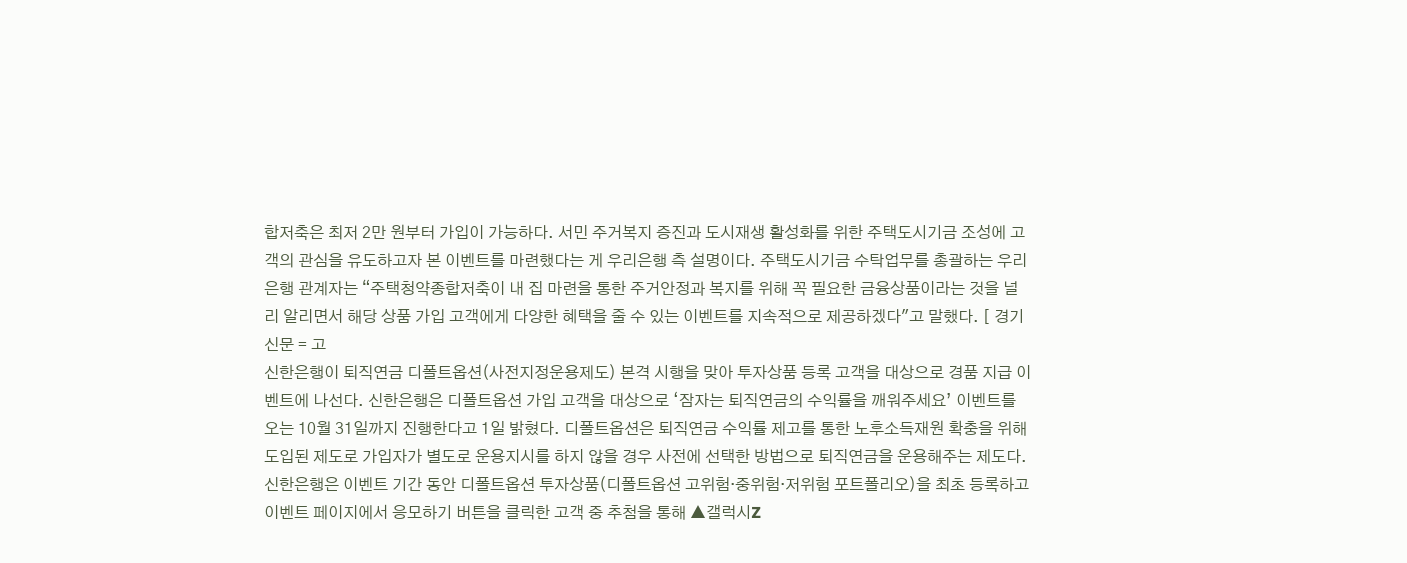합저축은 최저 2만 원부터 가입이 가능하다. 서민 주거복지 증진과 도시재생 활성화를 위한 주택도시기금 조성에 고객의 관심을 유도하고자 본 이벤트를 마련했다는 게 우리은행 측 설명이다. 주택도시기금 수탁업무를 총괄하는 우리은행 관계자는 “주택청약종합저축이 내 집 마련을 통한 주거안정과 복지를 위해 꼭 필요한 금융상품이라는 것을 널리 알리면서 해당 상품 가입 고객에게 다양한 혜택을 줄 수 있는 이벤트를 지속적으로 제공하겠다"고 말했다. [ 경기신문 = 고
신한은행이 퇴직연금 디폴트옵션(사전지정운용제도) 본격 시행을 맞아 투자상품 등록 고객을 대상으로 경품 지급 이벤트에 나선다. 신한은행은 디폴트옵션 가입 고객을 대상으로 ‘잠자는 퇴직연금의 수익률을 깨워주세요’ 이벤트를 오는 10월 31일까지 진행한다고 1일 밝혔다. 디폴트옵션은 퇴직연금 수익률 제고를 통한 노후소득재원 확충을 위해 도입된 제도로 가입자가 별도로 운용지시를 하지 않을 경우 사전에 선택한 방법으로 퇴직연금을 운용해주는 제도다. 신한은행은 이벤트 기간 동안 디폴트옵션 투자상품(디폴트옵션 고위험·중위험·저위험 포트폴리오)을 최초 등록하고 이벤트 페이지에서 응모하기 버튼을 클릭한 고객 중 추첨을 통해 ▲갤럭시Z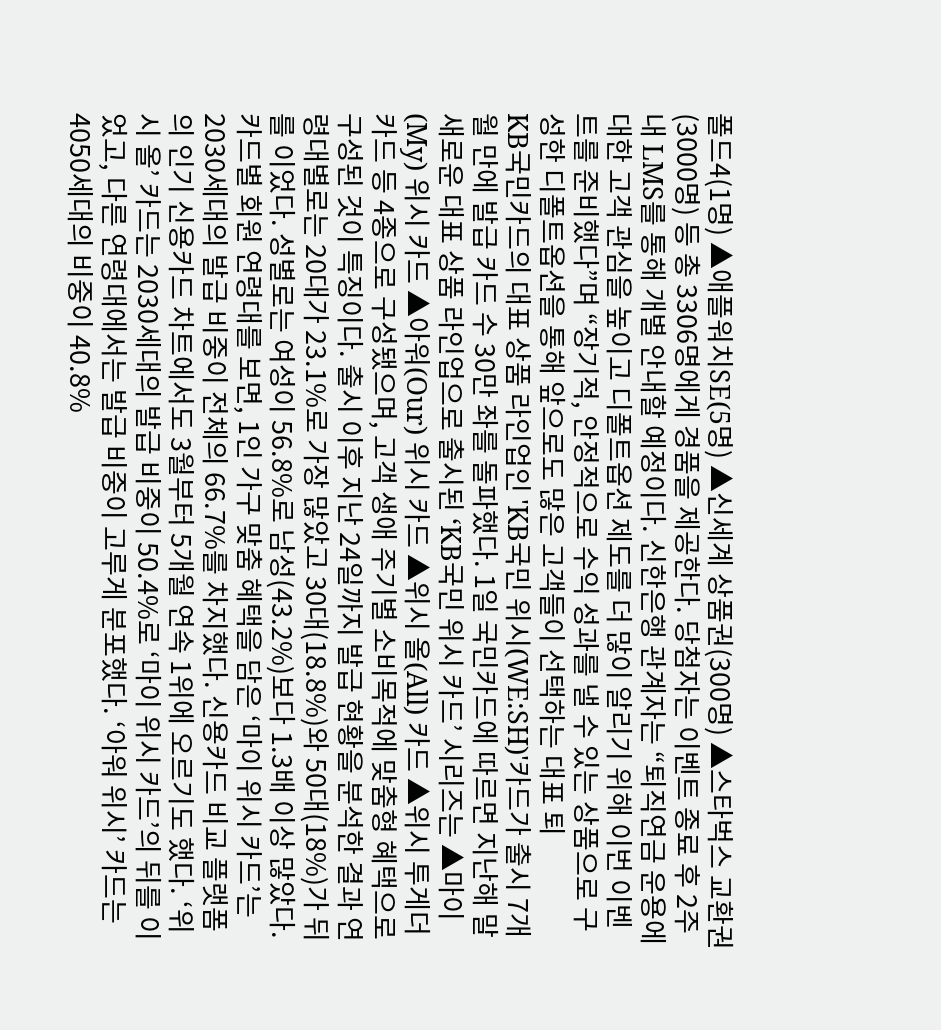폴드4(1명) ▲애플워치SE(5명) ▲신세계 상품권(300명) ▲스타벅스 교환권(3000명) 등 총 3306명에게 경품을 제공한다. 당첨자는 이벤트 종료 후 2주내 LMS를 통해 개별 안내할 예정이다. 신한은행 관계자는 “퇴직연금 운용에 대한 고객 관심을 높이고 디폴트옵션 제도를 더 많이 알리기 위해 이번 이벤트를 준비했다”며 “장기적, 안정적으로 수익 성과를 낼 수 있는 상품으로 구성한 디폴트옵션을 통해 앞으로도 많은 고객들이 선택하는 대표 퇴
KB국민카드의 대표 상품 라인업인 'KB국민 위시(WE:SH)'카드가 출시 7개월 만에 발급 카드 수 30만 좌를 돌파했다. 1일 국민카드에 따르면 지난해 말 새로운 대표 상품 라인업으로 출시된 ‘KB국민 위시 카드’ 시리즈는 ▲마이(My) 위시 카드 ▲아워(Our) 위시 카드 ▲위시 올(All) 카드 ▲위시 투게더 카드 등 4종으로 구성됐으며, 고객 생애 주기별 소비목적에 맞춤형 혜택으로 구성된 것이 특징이다. 출시 이후 지난 24일까지 발급 현황을 분석한 결과 연령대별로는 20대가 23.1%로 가장 많았고 30대(18.8%)와 50대(18%)가 뒤를 이었다. 성별로는 여성이 56.8%로 남성(43.2%)보다 1.3배 이상 많았다. 카드별 회원 연령대를 보면, 1인 가구 맞춤 혜택을 담은 ‘마이 위시 카드’는 2030세대의 발급 비중이 전체의 66.7%를 차지했다. 신용카드 비교 플랫폼의 인기 신용카드 차트에서도 3월부터 5개월 연속 1위에 오르기도 했다. ‘위시 올’ 카드는 2030세대의 발급 비중이 50.4%로 ‘마이 위시 카드’의 뒤를 이었고, 다른 연령대에서는 발급 비중이 고루게 분포했다. ‘아워 위시’ 카드는 4050세대의 비중이 40.8%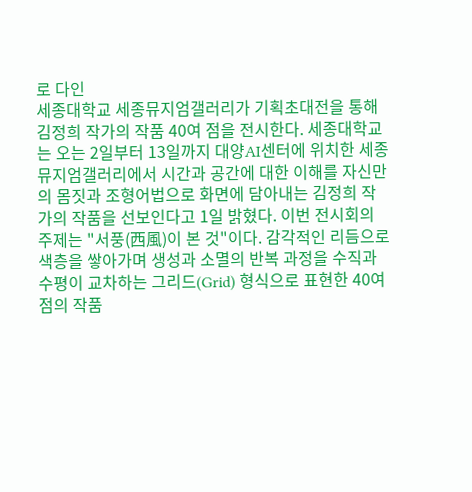로 다인
세종대학교 세종뮤지엄갤러리가 기획초대전을 통해 김정희 작가의 작품 40여 점을 전시한다. 세종대학교는 오는 2일부터 13일까지 대양AI센터에 위치한 세종뮤지엄갤러리에서 시간과 공간에 대한 이해를 자신만의 몸짓과 조형어법으로 화면에 담아내는 김정희 작가의 작품을 선보인다고 1일 밝혔다. 이번 전시회의 주제는 "서풍(西風)이 본 것"이다. 감각적인 리듬으로 색층을 쌓아가며 생성과 소멸의 반복 과정을 수직과 수평이 교차하는 그리드(Grid) 형식으로 표현한 40여 점의 작품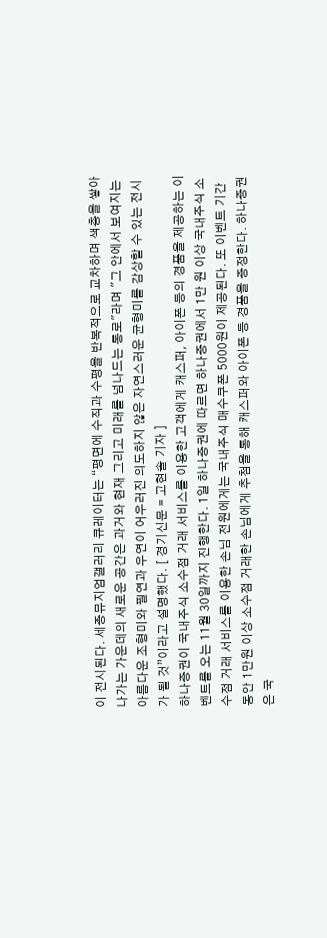이 전시된다. 세종뮤지엄갤러리 큐레이터는 “평면에 수직과 수평을 반복적으로 교차하며 색층을 쌓아나가는 가운데의 새로운 공간은 과거와 현재 그리고 미래를 넘나드는 통로"라며 "그 안에서 보여지는 아름다운 조형미와 필연과 우연이 어우러진 의도하지 않은 자연스러운 균형미를 감상할 수 있는 전시가 될 것”이라고 설명했다. [ 경기신문 = 고현솔 기자 ]
하나증권이 국내주식 소수점 거래 서비스를 이용한 고객에게 캐스퍼, 아이폰 등의 경품을 제공하는 이벤트를 오는 11월 30일까지 진행한다. 1일 하나증권에 따르면 하나증권에서 1만 원 이상 국내주식 소수점 거래 서비스를 이용한 손님 전원에게는 국내주식 매수쿠폰 5000원이 제공된다. 또 이벤트 기간 동안 1만원 이상 소수점 거래한 손님에게 추첨을 통해 캐스퍼와 아이폰 등 경품을 증정한다. 하나증권은 국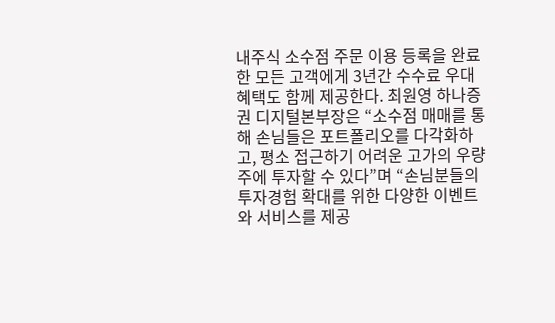내주식 소수점 주문 이용 등록을 완료한 모든 고객에게 3년간 수수료 우대 혜택도 함께 제공한다. 최원영 하나증권 디지털본부장은 “소수점 매매를 통해 손님들은 포트폴리오를 다각화하고, 평소 접근하기 어려운 고가의 우량주에 투자할 수 있다”며 “손님분들의 투자경험 확대를 위한 다양한 이벤트와 서비스를 제공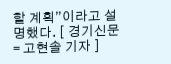할 계획”이라고 설명했다. [ 경기신문 = 고현솔 기자 ]